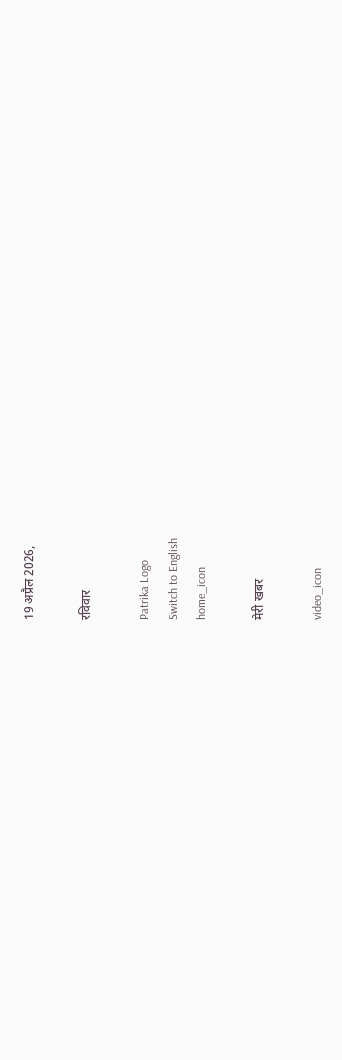19 अप्रैल 2026,

रविवार

Patrika Logo
Switch to English
home_icon

मेरी खबर

video_icon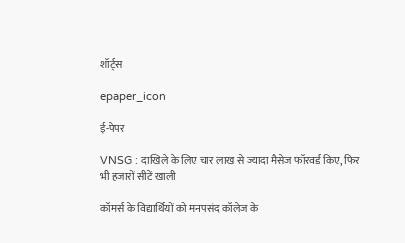शॉर्ट्स

epaper_icon

ई-पेपर

VNSG : दाखिले के लिए चार लाख से ज्यादा मैसेज फॉरवर्ड किए, फिर भी हजारों सीटें खाली

कॉमर्स के विद्यार्थियों को मनपसंद कॉलेज के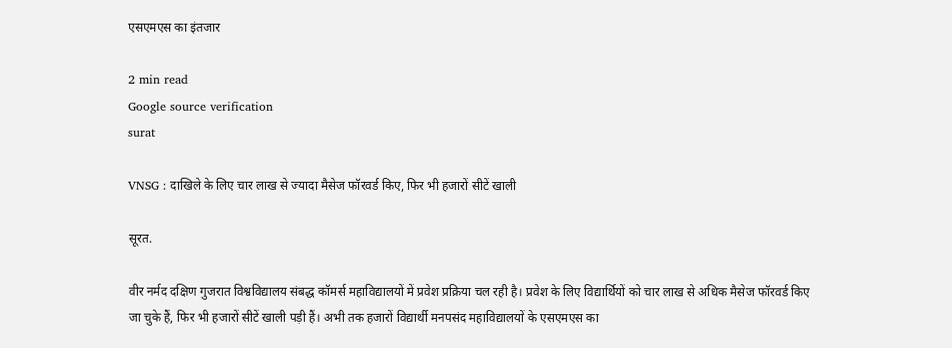एसएमएस का इंतजार

2 min read
Google source verification
surat

VNSG : दाखिले के लिए चार लाख से ज्यादा मैसेज फॉरवर्ड किए, फिर भी हजारों सीटें खाली

सूरत.

वीर नर्मद दक्षिण गुजरात विश्वविद्यालय संबद्ध कॉमर्स महाविद्यालयों में प्रवेश प्रक्रिया चल रही है। प्रवेश के लिए विद्यार्थियों को चार लाख से अधिक मैसेज फॉरवर्ड किए जा चुके हैं, फिर भी हजारों सीटें खाली पड़ी हैं। अभी तक हजारों विद्यार्थी मनपसंद महाविद्यालयों के एसएमएस का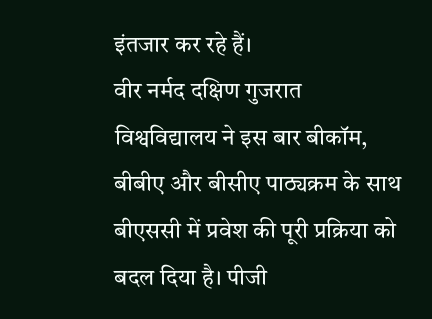इंतजार कर रहे हैं।
वीर नर्मद दक्षिण गुजरात विश्वविद्यालय ने इस बार बीकॉम, बीबीए और बीसीए पाठ्यक्रम के साथ बीएससी में प्रवेश की पूरी प्रक्रिया को बदल दिया है। पीजी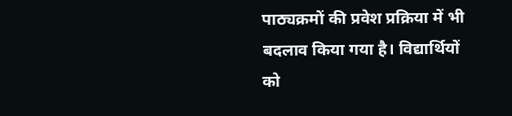पाठ्यक्रमों की प्रवेश प्रक्रिया में भी बदलाव किया गया है। विद्यार्थियों को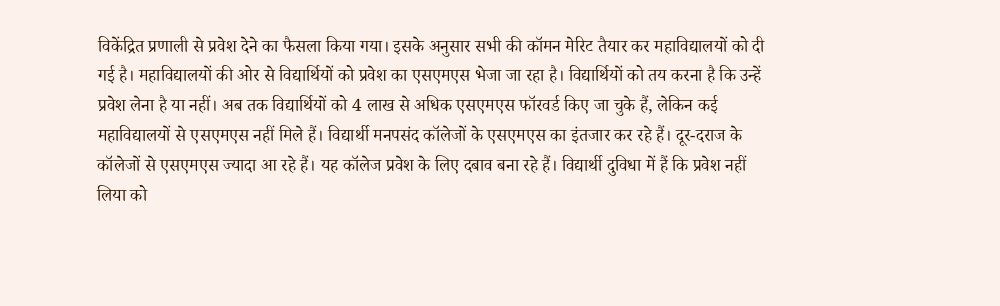विकेंद्रित प्रणाली से प्रवेश देने का फैसला किया गया। इसके अनुसार सभी की कॉमन मेरिट तैयार कर महाविद्यालयों को दी गई है। महाविद्यालयों की ओर से विद्यार्थियों को प्रवेश का एसएमएस भेजा जा रहा है। विद्यार्थियों को तय करना है कि उन्हें प्रवेश लेना है या नहीं। अब तक विद्यार्थियों को 4 लाख से अधिक एसएमएस फॉरवर्ड किए जा चुके हैं, लेकिन कई महाविद्यालयों से एसएमएस नहीं मिले हैं। विद्यार्थी मनपसंद कॉलेजों के एसएमएस का इंतजार कर रहे हैं। दूर-दराज के कॉलेजों से एसएमएस ज्यादा आ रहे हैं। यह कॉलेज प्रवेश के लिए दबाव बना रहे हैं। विद्यार्थी दुविधा में हैं कि प्रवेश नहीं लिया को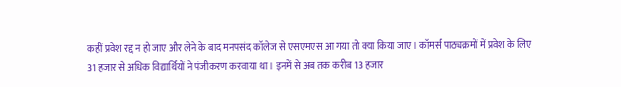कहीं प्रवेश रद्द न हो जाए और लेने के बाद मनपसंद कॉलेज से एसएमएस आ गया तो क्या किया जाए। कॉमर्स पाठ्यक्रमों में प्रवेश के लिए 31 हजार से अधिक विद्यार्थियों ने पंजीकरण करवाया था। इनमें से अब तक करीब 13 हजार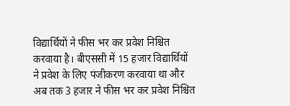विद्यार्थियों ने फीस भर कर प्रवेश निश्चित करवाया है। बीएससी में 15 हजार विद्यार्थियों ने प्रवेश के लिए पंजीकरण करवाया था और अब तक 3 हजार ने फीस भर कर प्रवेश निश्चित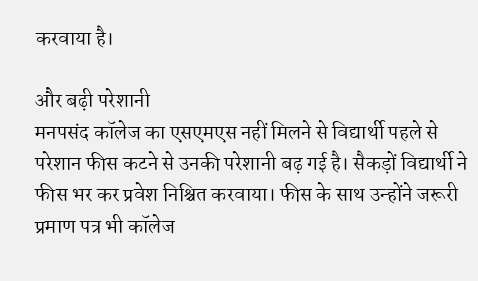करवाया है।

और बढ़ी परेशानी
मनपसंद कॉलेज का एसएमएस नहीं मिलने से विद्यार्थी पहले से परेशान फीस कटने से उनकी परेशानी बढ़ गई है। सैकड़ों विद्यार्थी ने फीस भर कर प्रवेश निश्चित करवाया। फीस के साथ उन्होंने जरूरी प्रमाण पत्र भी कॉलेज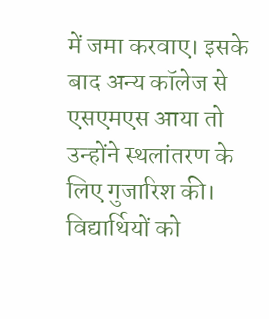में जमा करवाए। इसके बाद अन्य कॉलेज से एसएमएस आया तो उन्होंने स्थलांतरण के लिए गुजारिश की। विद्यार्थियों को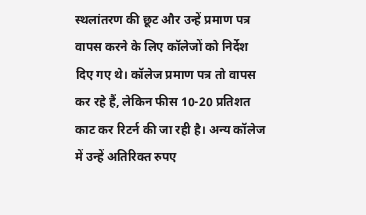स्थलांतरण की छूट और उन्हें प्रमाण पत्र वापस करने के लिए कॉलेजों को निर्देश दिए गए थे। कॉलेज प्रमाण पत्र तो वापस कर रहे हैं, लेकिन फीस 10-20 प्रतिशत काट कर रिटर्न की जा रही है। अन्य कॉलेज में उन्हें अतिरिक्त रुपए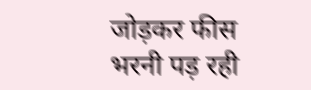जोड़कर फीस भरनी पड़ रही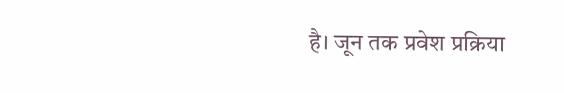है। जून तक प्रवेश प्रक्रिया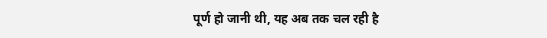पूर्ण हो जानी थी, यह अब तक चल रही है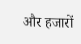और हजारों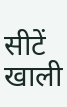सीटें खाली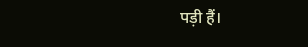पड़ी हैं।